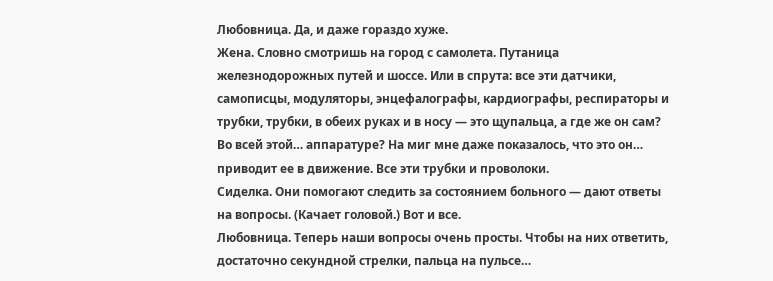Любовница. Да, и даже гораздо хуже.
Жена. Словно смотришь на город с самолета. Путаница железнодорожных путей и шоссе. Или в спрута: все эти датчики, самописцы, модуляторы, энцефалографы, кардиографы, респираторы и трубки, трубки, в обеих руках и в носу — это щупальца, а где же он сам? Во всей этой… аппаратуре? На миг мне даже показалось, что это он… приводит ее в движение. Все эти трубки и проволоки.
Сиделка. Они помогают следить за состоянием больного — дают ответы на вопросы. (Качает головой.) Вот и все.
Любовница. Теперь наши вопросы очень просты. Чтобы на них ответить, достаточно секундной стрелки, пальца на пульсе…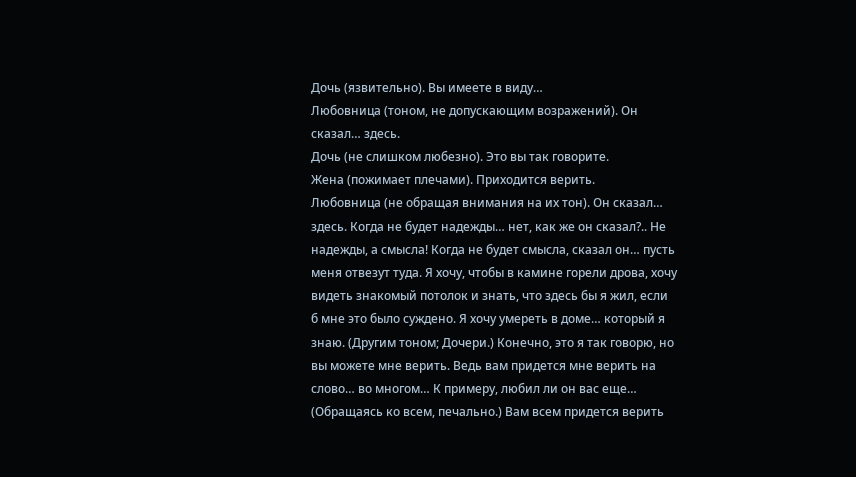Дочь (язвительно). Вы имеете в виду…
Любовница (тоном, не допускающим возражений). Он сказал… здесь.
Дочь (не слишком любезно). Это вы так говорите.
Жена (пожимает плечами). Приходится верить.
Любовница (не обращая внимания на их тон). Он сказал… здесь. Когда не будет надежды… нет, как же он сказал?.. Не надежды, а смысла! Когда не будет смысла, сказал он… пусть меня отвезут туда. Я хочу, чтобы в камине горели дрова, хочу видеть знакомый потолок и знать, что здесь бы я жил, если б мне это было суждено. Я хочу умереть в доме… который я знаю. (Другим тоном; Дочери.) Конечно, это я так говорю, но вы можете мне верить. Ведь вам придется мне верить на слово… во многом… К примеру, любил ли он вас еще… (Обращаясь ко всем, печально.) Вам всем придется верить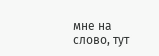мне на слово, тут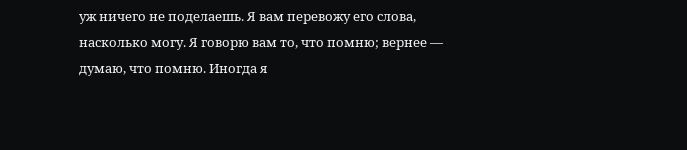уж ничего не поделаешь. Я вам перевожу его слова, насколько могу. Я говорю вам то, что помню; вернее — думаю, что помню. Иногда я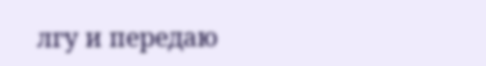лгу и передаю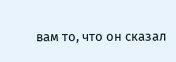вам то, что он сказал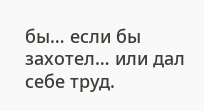бы… если бы захотел… или дал себе труд.